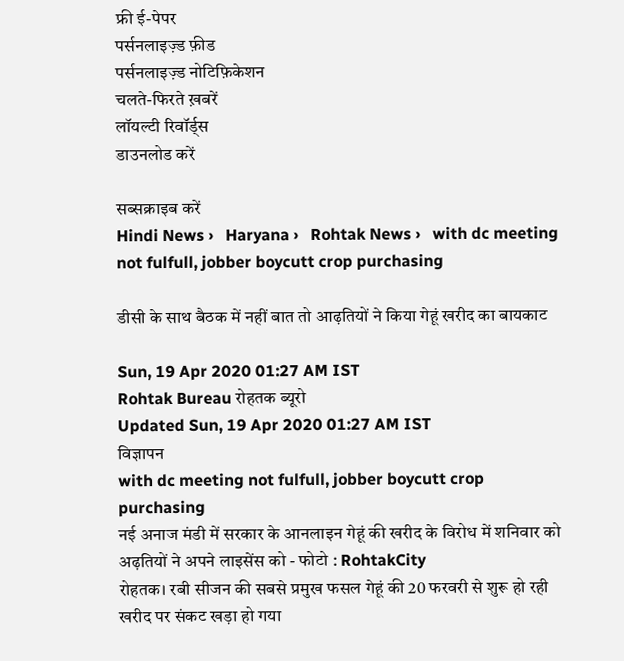फ्री ई-पेपर
पर्सनलाइज़्ड फ़ीड
पर्सनलाइज़्ड नोटिफ़िकेशन
चलते-फिरते ख़बरें
लॉयल्टी रिवॉर्ड्स
डाउनलोड करें

सब्सक्राइब करें
Hindi News ›   Haryana ›   Rohtak News ›   with dc meeting not fulfull, jobber boycutt crop purchasing

डीसी के साथ बैठक में नहीं बात तो आढ़तियों ने किया गेहूं खरीद का बायकाट

Sun, 19 Apr 2020 01:27 AM IST
Rohtak Bureau रोहतक ब्यूरो
Updated Sun, 19 Apr 2020 01:27 AM IST
विज्ञापन
with dc meeting not fulfull, jobber boycutt crop purchasing
नई अनाज मंडी में सरकार के आनलाइन गेहूं की खरीद के विरोध में शनिवार को अढ़तियों ने अपने लाइसेंस को - फोटो : RohtakCity
रोहतक। रबी सीजन की सबसे प्रमुख फसल गेहूं की 20 फरवरी से शुरू हो रही खरीद पर संकट खड़ा हो गया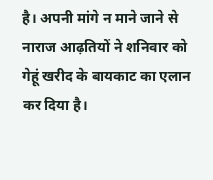है। अपनी मांगे न माने जाने से नाराज आढ़तियों ने शनिवार को गेहूं खरीद के बायकाट का एलान कर दिया है।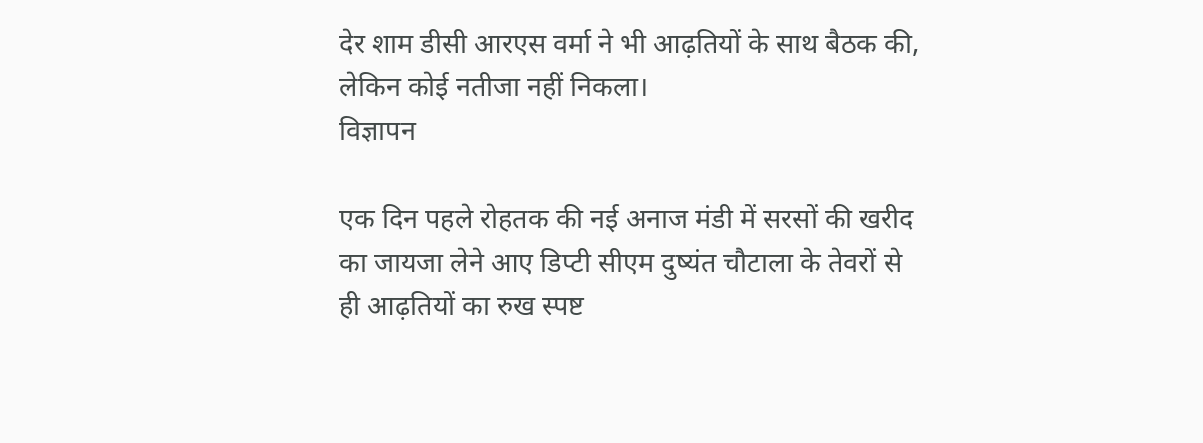देर शाम डीसी आरएस वर्मा ने भी आढ़तियों के साथ बैठक की, लेकिन कोई नतीजा नहीं निकला।
विज्ञापन

एक दिन पहले रोहतक की नई अनाज मंडी में सरसों की खरीद का जायजा लेने आए डिप्टी सीएम दुष्यंत चौटाला के तेवरों से ही आढ़तियों का रुख स्पष्ट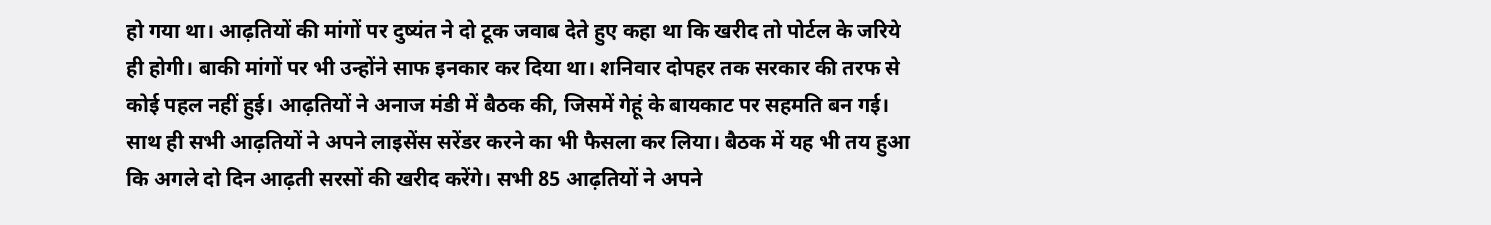हो गया था। आढ़तियों की मांगों पर दुष्यंत ने दो टूक जवाब देते हुए कहा था कि खरीद तो पोर्टल के जरिये ही होगी। बाकी मांगों पर भी उन्होंने साफ इनकार कर दिया था। शनिवार दोपहर तक सरकार की तरफ से कोई पहल नहीं हुई। आढ़तियों ने अनाज मंडी में बैठक की, जिसमें गेहूं के बायकाट पर सहमति बन गई। साथ ही सभी आढ़तियों ने अपने लाइसेंस सरेंडर करने का भी फैसला कर लिया। बैठक में यह भी तय हुआ कि अगले दो दिन आढ़ती सरसों की खरीद करेंगे। सभी 85 आढ़तियों ने अपने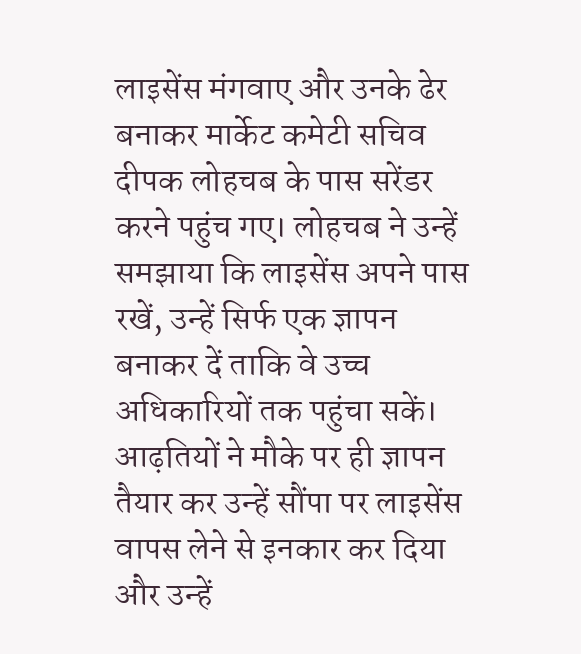लाइसेंस मंगवाए और उनके ढेर बनाकर मार्केट कमेटी सचिव दीपक लोहचब के पास सरेंडर करने पहुंच गए। लोहचब ने उन्हें समझाया कि लाइसेंस अपने पास रखें, उन्हें सिर्फ एक ज्ञापन बनाकर दें ताकि वे उच्च अधिकारियों तक पहुंचा सकें। आढ़तियों ने मौके पर ही ज्ञापन तैयार कर उन्हें सौंपा पर लाइसेंस वापस लेने से इनकार कर दिया और उन्हें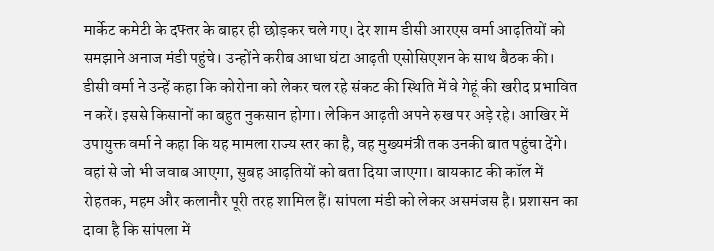मार्केट कमेटी के दफ्तर के बाहर ही छोड़कर चले गए। देर शाम डीसी आरएस वर्मा आढ़तियों को समझाने अनाज मंडी पहुंचे। उन्होंने करीब आधा घंटा आढ़ती एसोसिएशन के साथ बैठक की। डीसी वर्मा ने उन्हें कहा कि कोरोना को लेकर चल रहे संकट की स्थिति में वे गेहूं की खरीद प्रभावित न करें। इससे किसानों का बहुत नुकसान होगा। लेकिन आढ़ती अपने रुख पर अड़े रहे। आखिर में उपायुक्त वर्मा ने कहा कि यह मामला राज्य स्तर का है, वह मुख्यमंत्री तक उनकी बात पहुंचा देंगे। वहां से जो भी जवाब आएगा, सुबह आढ़तियों को बता दिया जाएगा। बायकाट की कॉल में रोहतक, महम और कलानौर पूरी तरह शामिल हैं। सांपला मंडी को लेकर असमंजस है। प्रशासन का दावा है कि सांपला में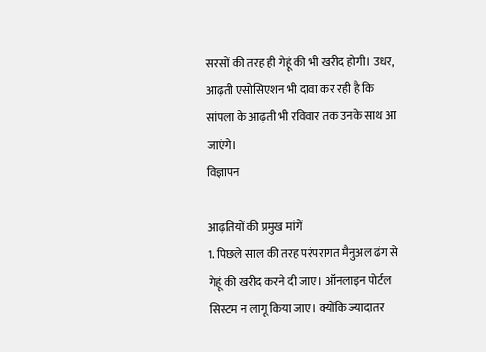सरसों की तरह ही गेहूं की भी खरीद होगी। उधर, आढ़ती एसोसिएशन भी दावा कर रही है कि सांपला के आढ़ती भी रविवार तक उनके साथ आ जाएंगे।
विज्ञापन

आढ़तियों की प्रमुख मांगें
1. पिछले साल की तरह परंपरागत मैनुअल ढंग से गेहूं की खरीद करने दी जाए। ऑनलाइन पोर्टल सिस्टम न लागू किया जाए। क्योंकि ज्यादातर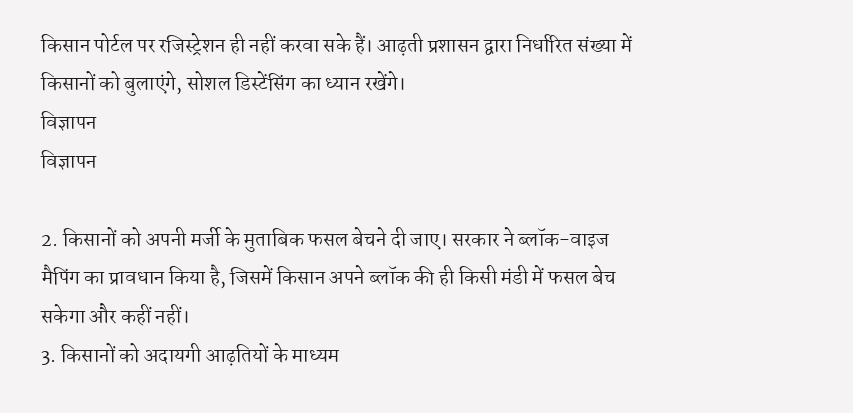किसान पोर्टल पर रजिस्ट्रेशन ही नहीं करवा सके हैं। आढ़ती प्रशासन द्वारा निर्धारित संख्या में किसानों को बुलाएंगे, सोशल डिस्टेंसिंग का ध्यान रखेंगे।
विज्ञापन
विज्ञापन

2. किसानों को अपनी मर्जी के मुताबिक फसल बेचने दी जाए। सरकार ने ब्लॉक-वाइज मैपिंग का प्रावधान किया है, जिसमें किसान अपने ब्लॉक की ही किसी मंडी में फसल बेच सकेगा और कहीं नहीं।
3. किसानों को अदायगी आढ़तियों के माध्यम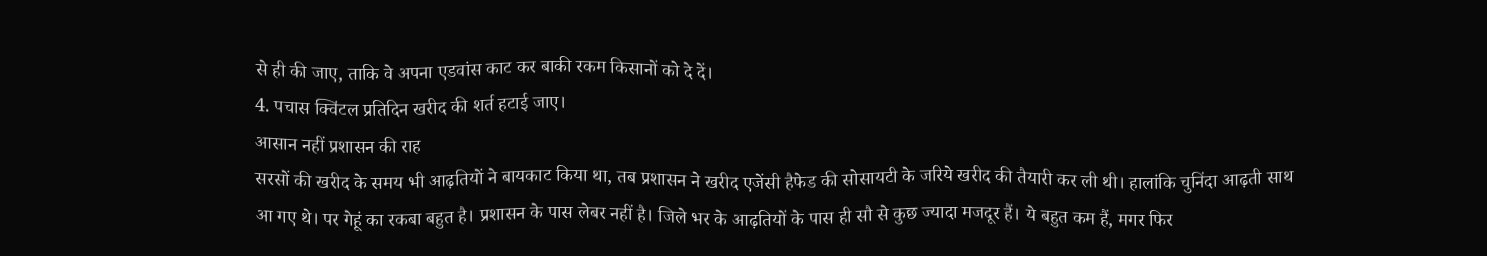से ही की जाए, ताकि वे अपना एडवांस काट कर बाकी रकम किसानों को दे दें।
4. पचास क्विंटल प्रतिदिन खरीद की शर्त हटाई जाए।
आसान नहीं प्रशासन की राह
सरसों की खरीद के समय भी आढ़तियों ने बायकाट किया था, तब प्रशासन ने खरीद एजेंसी हैफेड की सोसायटी के जरिये खरीद की तैयारी कर ली थी। हालांकि चुनिंदा आढ़ती साथ आ गए थे। पर गेहूं का रकबा बहुत है। प्रशासन के पास लेबर नहीं है। जिले भर के आढ़तियों के पास ही सौ से कुछ ज्यादा मजदूर हैं। ये बहुत कम हैं, मगर फिर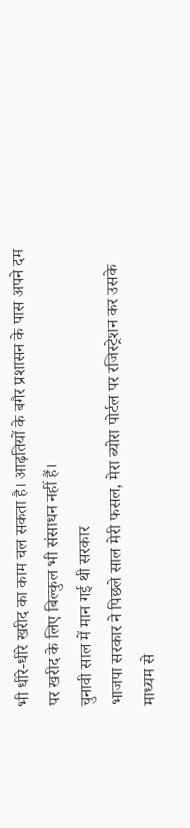भी धीरे-धीरे खरीद का काम चल सकता है। आढ़तियों के बगैर प्रशासन के पास अपने दम पर खरीद के लिए बिल्कुल भी संसाधन नहीं हैं।
चुनावी साल में मान गई थी सरकार
भाजपा सरकार ने पिछले साल मेरी फसल, मेरा ब्योरा पोर्टल पर रजिस्ट्रेशन कर उसके माध्यम से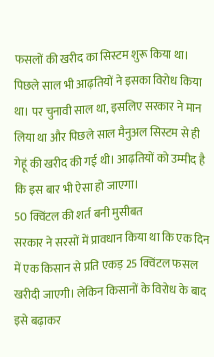फसलों की खरीद का सिस्टम शुरू किया था। पिछले साल भी आढ़तियों ने इसका विरोध किया था। पर चुनावी साल था, इसलिए सरकार ने मान लिया था और पिछले साल मैनुअल सिस्टम से ही गेहूं की खरीद की गई थी। आढ़तियों को उम्मीद है कि इस बार भी ऐसा हो जाएगा।
50 क्विंटल की शर्त बनी मुसीबत
सरकार ने सरसों में प्रावधान किया था कि एक दिन में एक किसान से प्रति एकड़ 25 क्विंटल फसल खरीदी जाएगी। लेकिन किसानों के विरोध के बाद इसे बढ़ाकर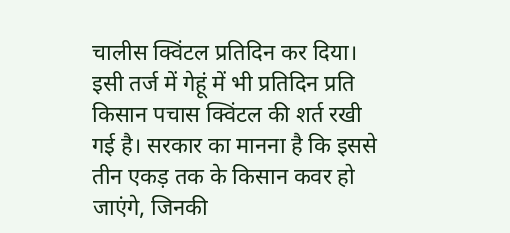चालीस क्विंटल प्रतिदिन कर दिया। इसी तर्ज में गेहूं में भी प्रतिदिन प्रति किसान पचास क्विंटल की शर्त रखी गई है। सरकार का मानना है कि इससे तीन एकड़ तक के किसान कवर हो जाएंगे, जिनकी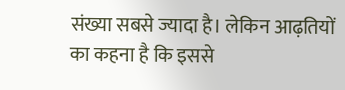संख्या सबसे ज्यादा है। लेकिन आढ़तियों का कहना है कि इससे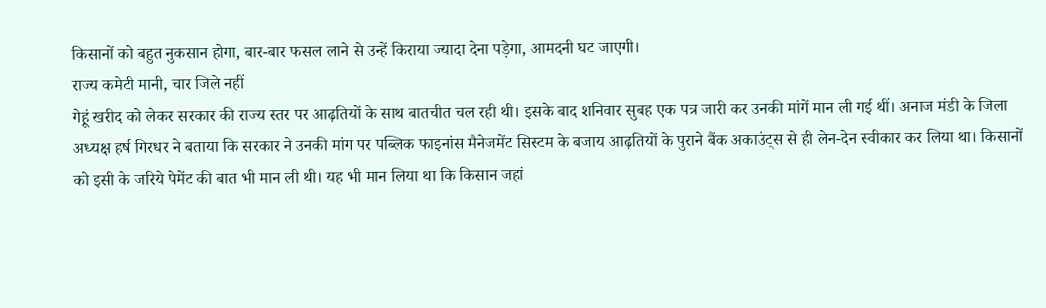किसानों को बहुत नुकसान होगा, बार-बार फसल लाने से उन्हें किराया ज्यादा देना पड़ेगा, आमदनी घट जाएगी।
राज्य कमेटी मानी, चार जिले नहीं
गेहूं खरीद को लेकर सरकार की राज्य स्तर पर आढ़तियों के साथ बातचीत चल रही थी। इसके बाद शनिवार सुबह एक पत्र जारी कर उनकी मांगें मान ली गई थीं। अनाज मंडी के जिला अध्यक्ष हर्ष गिरधर ने बताया कि सरकार ने उनकी मांग पर पब्लिक फाइनांस मैनेजमेंट सिस्टम के बजाय आढ़तियों के पुराने बैंक अकाउंट्स से ही लेन-देन स्वीकार कर लिया था। किसानों को इसी के जरिये पेमेंट की बात भी मान ली थी। यह भी मान लिया था कि किसान जहां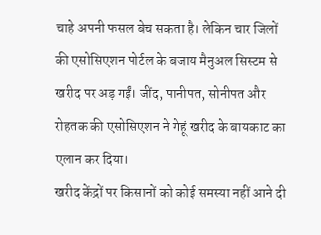चाहे अपनी फसल बेच सकता है। लेकिन चार जिलों की एसोसिएशन पोर्टल के बजाय मैनुअल सिस्टम से खरीद पर अड़ गईं। जींद, पानीपत, सोनीपत और रोहतक की एसोसिएशन ने गेहूं खरीद के बायकाट का एलान कर दिया।
खरीद केंद्रों पर किसानों को कोई समस्या नहीं आने दी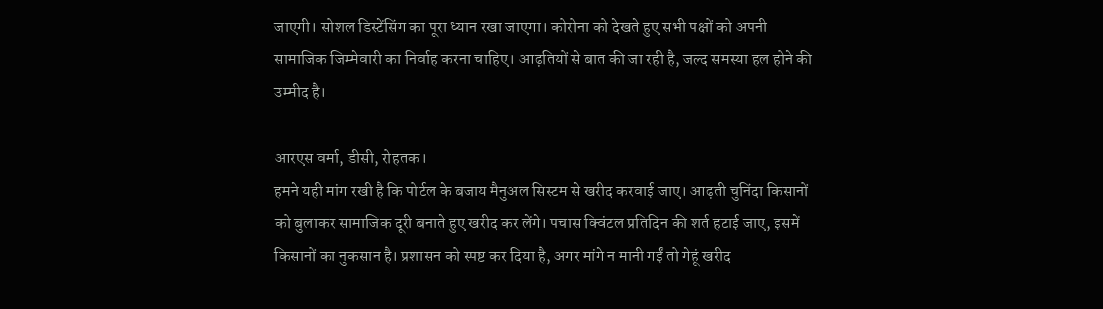जाएगी। सोशल डिस्टेंसिंग का पूरा ध्यान रखा जाएगा। कोरोना को देखते हुए सभी पक्षों को अपनी सामाजिक जिम्मेवारी का निर्वाह करना चाहिए। आढ़तियों से बात की जा रही है, जल्द समस्या हल होने की उम्मीद है।

आरएस वर्मा, डीसी, रोहतक।
हमने यही मांग रखी है कि पोर्टल के बजाय मैनुअल सिस्टम से खरीद करवाई जाए। आढ़ती चुनिंदा किसानों को बुलाकर सामाजिक दूरी बनाते हुए खरीद कर लेंगे। पचास क्विंटल प्रतिदिन की शर्त हटाई जाए, इसमें किसानों का नुकसान है। प्रशासन को स्पष्ट कर दिया है, अगर मांगे न मानी गईं तो गेहूं खरीद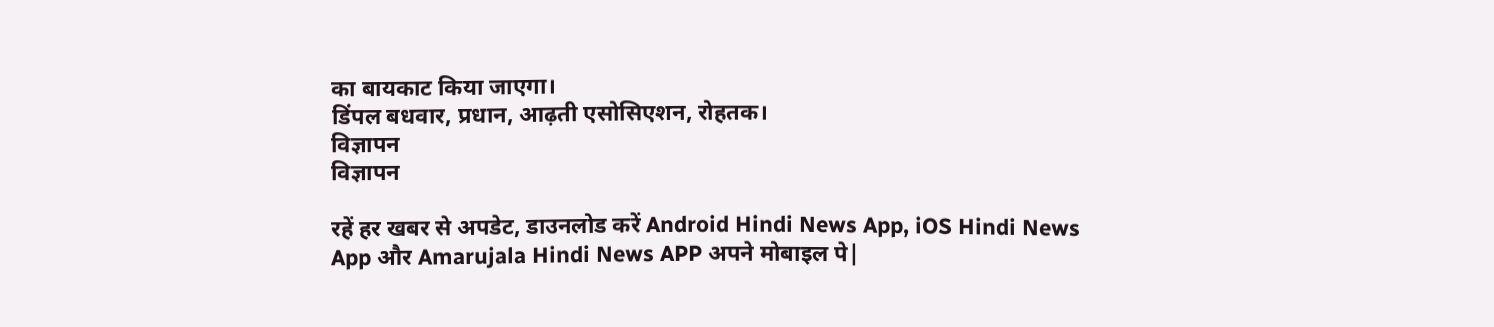का बायकाट किया जाएगा।
डिंपल बधवार, प्रधान, आढ़ती एसोसिएशन, रोहतक।
विज्ञापन
विज्ञापन

रहें हर खबर से अपडेट, डाउनलोड करें Android Hindi News App, iOS Hindi News App और Amarujala Hindi News APP अपने मोबाइल पे|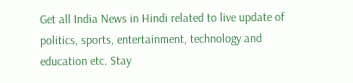Get all India News in Hindi related to live update of politics, sports, entertainment, technology and education etc. Stay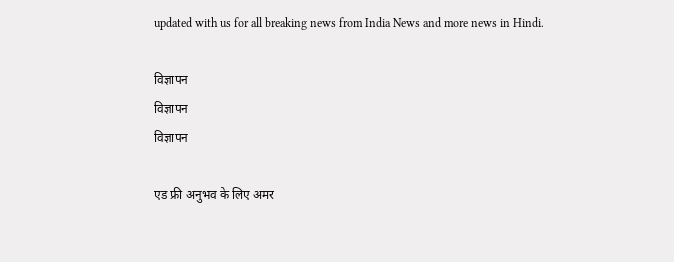updated with us for all breaking news from India News and more news in Hindi.

विज्ञापन
विज्ञापन
विज्ञापन

एड फ्री अनुभव के लिए अमर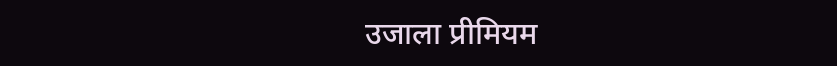उजाला प्रीमियम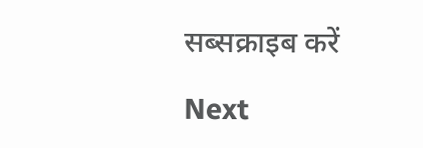सब्सक्राइब करें

Next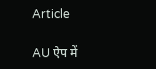Article

AU ऐप में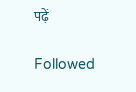पढ़ें

Followed